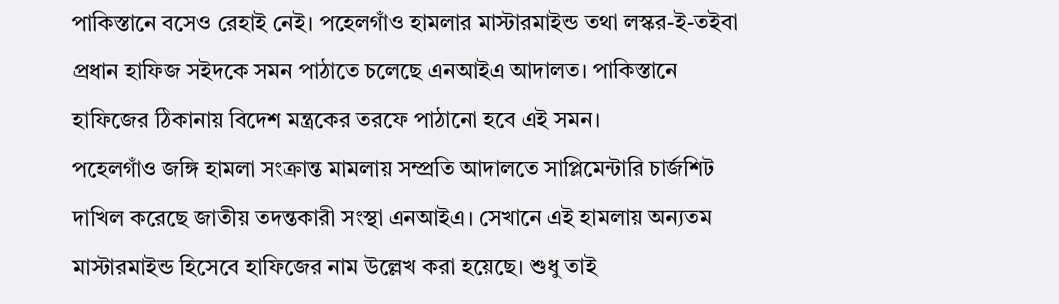পাকিস্তানে বসেও রেহাই নেই। পহেলগাঁও হামলার মাস্টারমাইন্ড তথা লস্কর-ই-তইবা প্রধান হাফিজ সইদকে সমন পাঠাতে চলেছে এনআইএ আদালত। পাকিস্তানে হাফিজের ঠিকানায় বিদেশ মন্ত্রকের তরফে পাঠানো হবে এই সমন।
পহেলগাঁও জঙ্গি হামলা সংক্রান্ত মামলায় সম্প্রতি আদালতে সাপ্লিমেন্টারি চার্জশিট দাখিল করেছে জাতীয় তদন্তকারী সংস্থা এনআইএ। সেখানে এই হামলায় অন্যতম মাস্টারমাইন্ড হিসেবে হাফিজের নাম উল্লেখ করা হয়েছে। শুধু তাই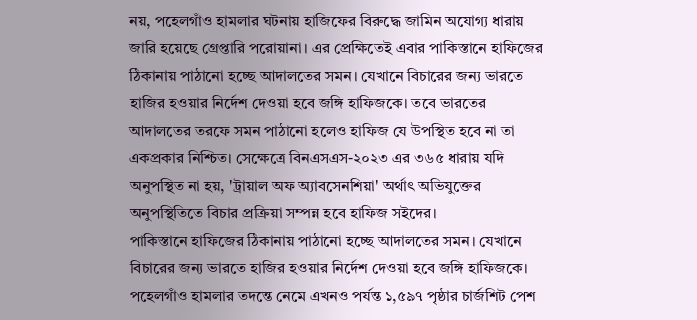নয়, পহেলগাঁও হামলার ঘটনায় হাজিফের বিরুদ্ধে জামিন অযোগ্য ধারায় জারি হয়েছে গ্রেপ্তারি পরোয়ানা। এর প্রেক্ষিতেই এবার পাকিস্তানে হাফিজের ঠিকানায় পাঠানো হচ্ছে আদালতের সমন। যেখানে বিচারের জন্য ভারতে হাজির হওয়ার নির্দেশ দেওয়া হবে জঙ্গি হাফিজকে। তবে ভারতের আদালতের তরফে সমন পাঠানো হলেও হাফিজ যে উপস্থিত হবে না তা একপ্রকার নিশ্চিত। সেক্ষেত্রে বিনএসএস-২০২৩ এর ৩৬৫ ধারায় যদি অনুপস্থিত না হয়, 'ট্রায়াল অফ অ্যাবসেনশিয়া' অর্থাৎ অভিযুক্তের অনুপস্থিতিতে বিচার প্রক্রিয়া সম্পন্ন হবে হাফিজ সইদের।
পাকিস্তানে হাফিজের ঠিকানায় পাঠানো হচ্ছে আদালতের সমন। যেখানে বিচারের জন্য ভারতে হাজির হওয়ার নির্দেশ দেওয়া হবে জঙ্গি হাফিজকে।
পহেলগাঁও হামলার তদন্তে নেমে এখনও পর্যন্ত ১,৫৯৭ পৃষ্ঠার চার্জশিট পেশ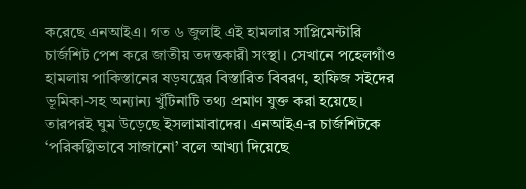করেছে এনআইএ। গত ৬ জুলাই এই হামলার সাপ্লিমেন্টারি চার্জশিট পেশ করে জাতীয় তদন্তকারী সংস্থা। সেখানে পহেলগাঁও হামলায় পাকিস্তানের ষড়যন্ত্রের বিস্তারিত বিবরণ, হাফিজ সইদের ভূমিকা-সহ অন্যান্য খুঁটিনাটি তথ্য প্রমাণ যুক্ত করা হয়েছে। তারপরই ঘুম উড়েছে ইসলামাবাদের। এনআইএ-র চার্জশিটকে ‘পরিকল্পিভাবে সাজানো’ বলে আখ্যা দিয়েছে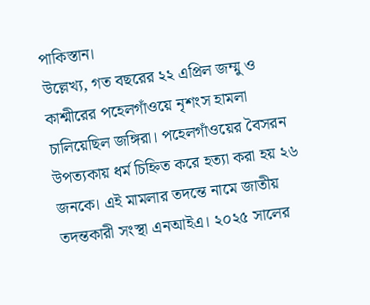পাকিস্তান।
উল্লেখ্য, গত বছরের ২২ এপ্রিল জম্মু ও কাশ্মীরের পহেলগাঁওয়ে নৃশংস হামলা চালিয়েছিল জঙ্গিরা। পহেলগাঁওয়ের বৈসরন উপত্যকায় ধর্ম চিহ্নিত করে হত্যা করা হয় ২৬ জনকে। এই মামলার তদন্তে নামে জাতীয় তদন্তকারী সংস্থা এনআইএ। ২০২৫ সালের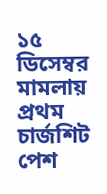১৫ ডিসেম্বর মামলায় প্রথম চার্জশিট পেশ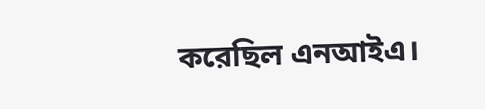করেছিল এনআইএ।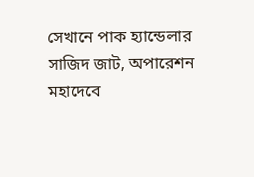সেখানে পাক হ্যান্ডেলার সাজিদ জাট, অপারেশন মহাদেবে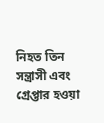নিহত তিন সন্ত্রাসী এবং গ্রেপ্তার হওয়া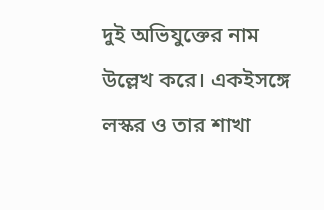দুই অভিযুক্তের নাম উল্লেখ করে। একইসঙ্গে লস্কর ও তার শাখা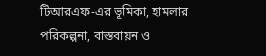টিআরএফ-এর ভূমিকা, হামলার পরিকল্পনা, বাস্তবায়ন ও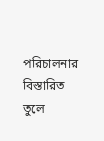পরিচালনার বিস্তারিত তুলে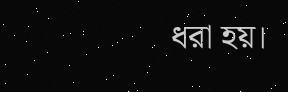ধরা হয়।